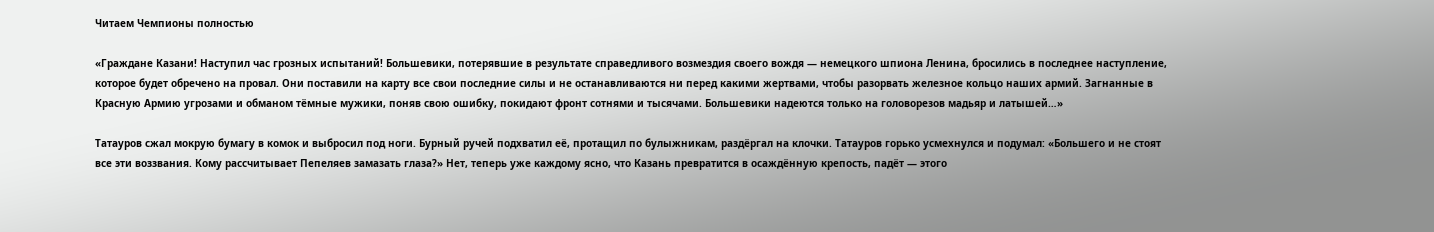Читаем Чемпионы полностью

«Граждане Казани! Наступил час грозных испытаний! Большевики, потерявшие в результате справедливого возмездия своего вождя — немецкого шпиона Ленина, бросились в последнее наступление, которое будет обречено на провал. Они поставили на карту все свои последние силы и не останавливаются ни перед какими жертвами, чтобы разорвать железное кольцо наших армий. Загнанные в Красную Армию угрозами и обманом тёмные мужики, поняв свою ошибку, покидают фронт сотнями и тысячами. Большевики надеются только на головорезов мадьяр и латышей…»

Татауров сжал мокрую бумагу в комок и выбросил под ноги. Бурный ручей подхватил её, протащил по булыжникам, раздёргал на клочки. Татауров горько усмехнулся и подумал: «Большего и не стоят все эти воззвания. Кому рассчитывает Пепеляев замазать глаза?» Нет, теперь уже каждому ясно, что Казань превратится в осаждённую крепость, падёт — этого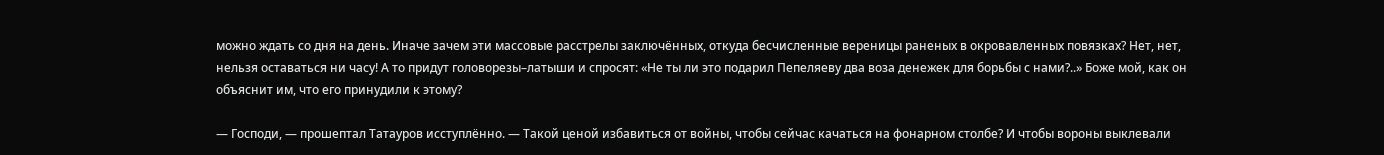можно ждать со дня на день. Иначе зачем эти массовые расстрелы заключённых, откуда бесчисленные вереницы раненых в окровавленных повязках? Нет, нет, нельзя оставаться ни часу! А то придут головорезы–латыши и спросят: «Не ты ли это подарил Пепеляеву два воза денежек для борьбы с нами?..» Боже мой, как он объяснит им, что его принудили к этому?

— Господи, — прошептал Татауров исступлённо. — Такой ценой избавиться от войны, чтобы сейчас качаться на фонарном столбе? И чтобы вороны выклевали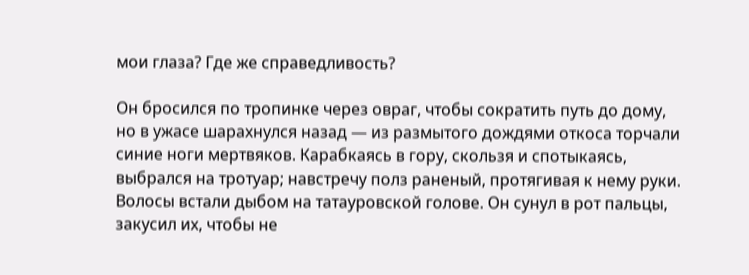мои глаза? Где же справедливость?

Он бросился по тропинке через овраг, чтобы сократить путь до дому, но в ужасе шарахнулся назад — из размытого дождями откоса торчали синие ноги мертвяков. Карабкаясь в гору, скользя и спотыкаясь, выбрался на тротуар; навстречу полз раненый, протягивая к нему руки. Волосы встали дыбом на татауровской голове. Он сунул в рот пальцы, закусил их, чтобы не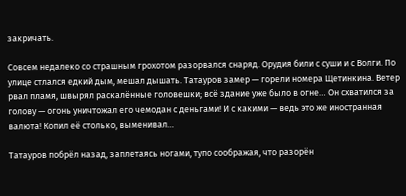закричать.

Совсем недалеко со страшным грохотом разорвался снаряд. Орудия били с суши и с Волги. По улице стлался едкий дым, мешал дышать. Татауров замер — горели номера Щетинкина. Ветер рвал пламя, швырял раскалённые головешки; всё здание уже было в огне… Он схватился за голову — огонь уничтожал его чемодан с деньгами! И с какими — ведь это же иностранная валюта! Копил её столько, выменивал…

Татауров побрёл назад, заплетаясь ногами, тупо соображая, что разорён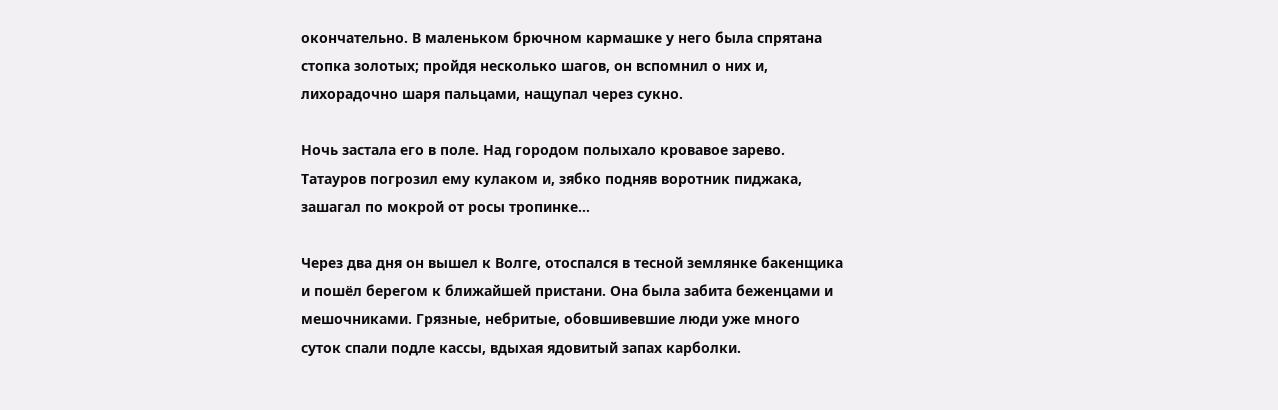окончательно. В маленьком брючном кармашке у него была спрятана стопка золотых; пройдя несколько шагов, он вспомнил о них и, лихорадочно шаря пальцами, нащупал через сукно.

Ночь застала его в поле. Над городом полыхало кровавое зарево. Татауров погрозил ему кулаком и, зябко подняв воротник пиджака, зашагал по мокрой от росы тропинке…

Через два дня он вышел к Волге, отоспался в тесной землянке бакенщика и пошёл берегом к ближайшей пристани. Она была забита беженцами и мешочниками. Грязные, небритые, обовшивевшие люди уже много суток спали подле кассы, вдыхая ядовитый запах карболки.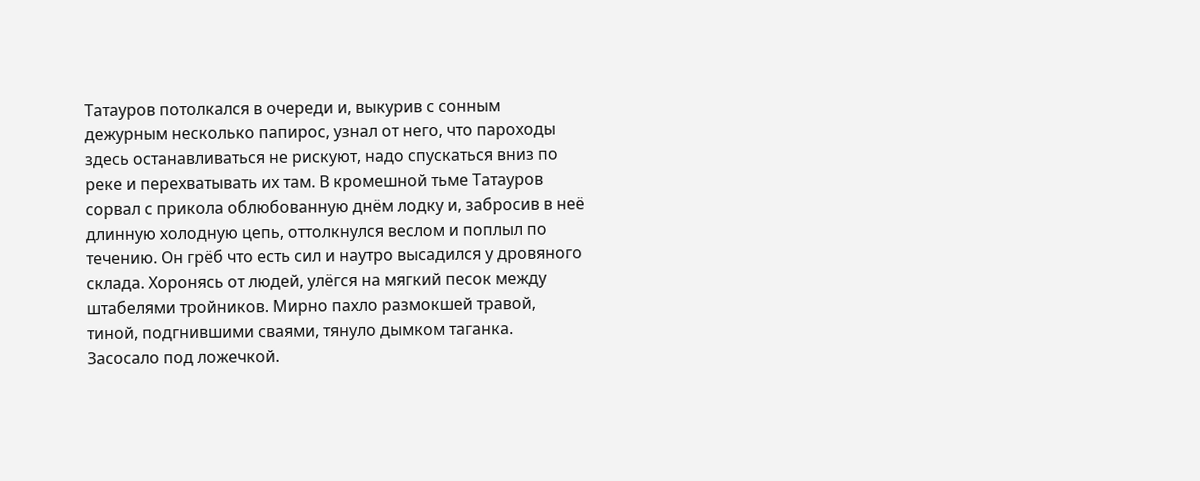Татауров потолкался в очереди и, выкурив с сонным дежурным несколько папирос, узнал от него, что пароходы здесь останавливаться не рискуют, надо спускаться вниз по реке и перехватывать их там. В кромешной тьме Татауров сорвал с прикола облюбованную днём лодку и, забросив в неё длинную холодную цепь, оттолкнулся веслом и поплыл по течению. Он грёб что есть сил и наутро высадился у дровяного склада. Хоронясь от людей, улёгся на мягкий песок между штабелями тройников. Мирно пахло размокшей травой, тиной, подгнившими сваями, тянуло дымком таганка. Засосало под ложечкой.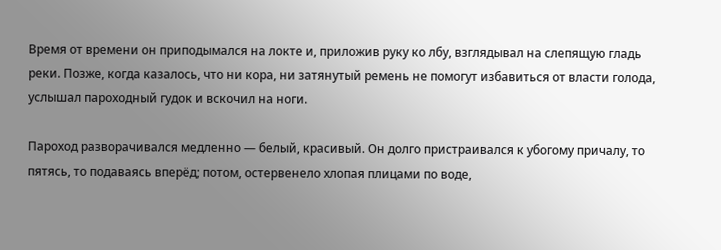Время от времени он приподымался на локте и, приложив руку ко лбу, взглядывал на слепящую гладь реки. Позже, когда казалось, что ни кора, ни затянутый ремень не помогут избавиться от власти голода, услышал пароходный гудок и вскочил на ноги.

Пароход разворачивался медленно — белый, красивый. Он долго пристраивался к убогому причалу, то пятясь, то подаваясь вперёд; потом, остервенело хлопая плицами по воде,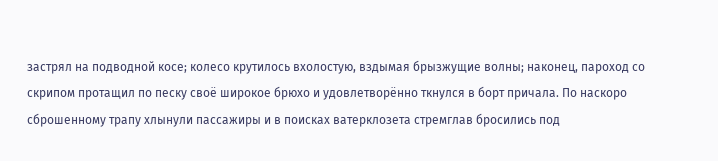застрял на подводной косе; колесо крутилось вхолостую, вздымая брызжущие волны; наконец, пароход со скрипом протащил по песку своё широкое брюхо и удовлетворённо ткнулся в борт причала. По наскоро сброшенному трапу хлынули пассажиры и в поисках ватерклозета стремглав бросились под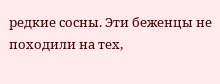редкие сосны. Эти беженцы не походили на тех,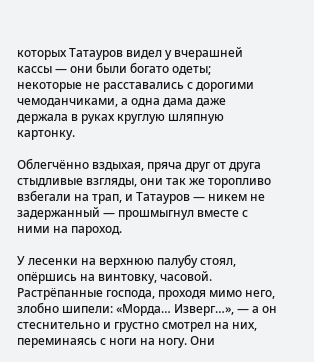которых Татауров видел у вчерашней кассы — они были богато одеты; некоторые не расставались с дорогими чемоданчиками, а одна дама даже держала в руках круглую шляпную картонку.

Облегчённо вздыхая, пряча друг от друга стыдливые взгляды, они так же торопливо взбегали на трап, и Татауров — никем не задержанный — прошмыгнул вместе с ними на пароход.

У лесенки на верхнюю палубу стоял, опёршись на винтовку, часовой. Растрёпанные господа, проходя мимо него, злобно шипели: «Морда… Изверг…», — а он стеснительно и грустно смотрел на них, переминаясь с ноги на ногу. Они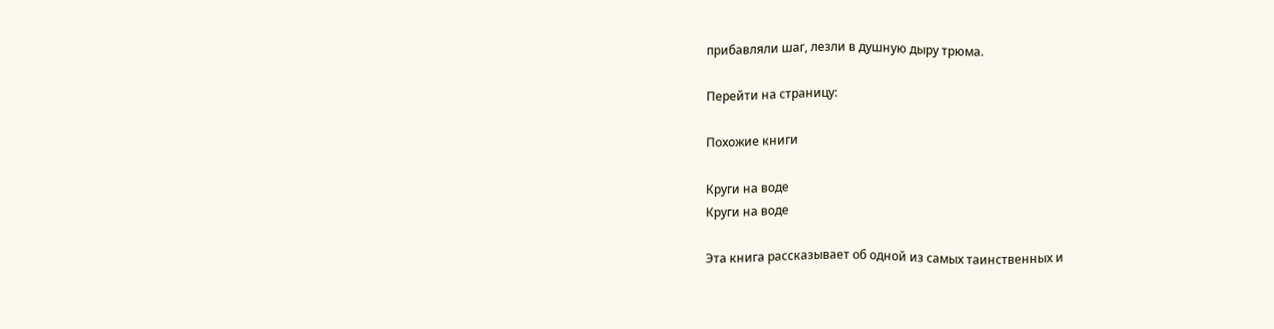прибавляли шаг, лезли в душную дыру трюма.

Перейти на страницу:

Похожие книги

Круги на воде
Круги на воде

Эта книга рассказывает об одной из самых таинственных и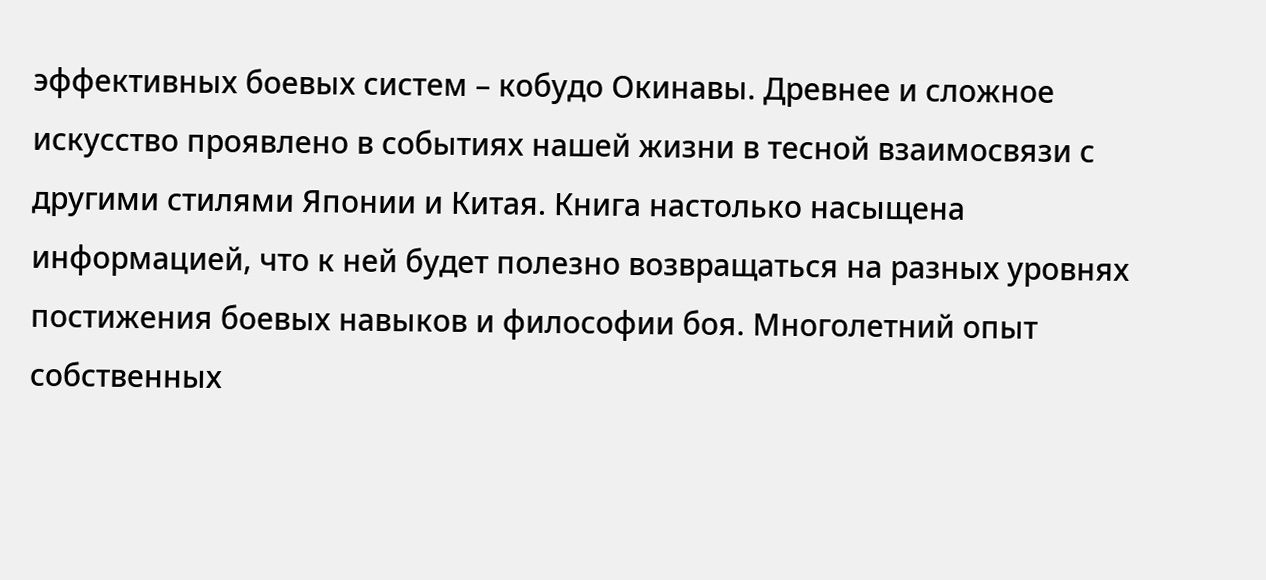эффективных боевых систем – кобудо Окинавы. Древнее и сложное искусство проявлено в событиях нашей жизни в тесной взаимосвязи с другими стилями Японии и Китая. Книга настолько насыщена информацией, что к ней будет полезно возвращаться на разных уровнях постижения боевых навыков и философии боя. Многолетний опыт собственных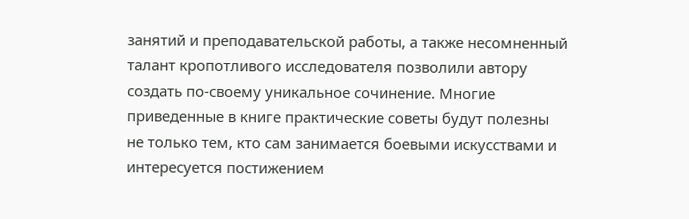занятий и преподавательской работы, а также несомненный талант кропотливого исследователя позволили автору создать по-своему уникальное сочинение. Многие приведенные в книге практические советы будут полезны не только тем, кто сам занимается боевыми искусствами и интересуется постижением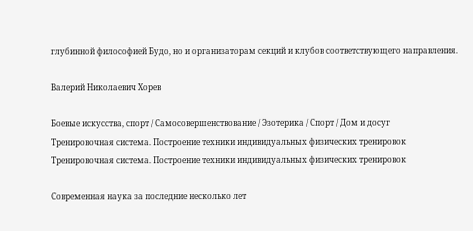глубинной философией Будо, но и организаторам секций и клубов соответствующего направления.

Валерий Николаевич Хорев

Боевые искусства, спорт / Самосовершенствование / Эзотерика / Спорт / Дом и досуг
Тренировочная система. Построение техники индивидуальных физических тренировок
Тренировочная система. Построение техники индивидуальных физических тренировок

Современная наука за последние несколько лет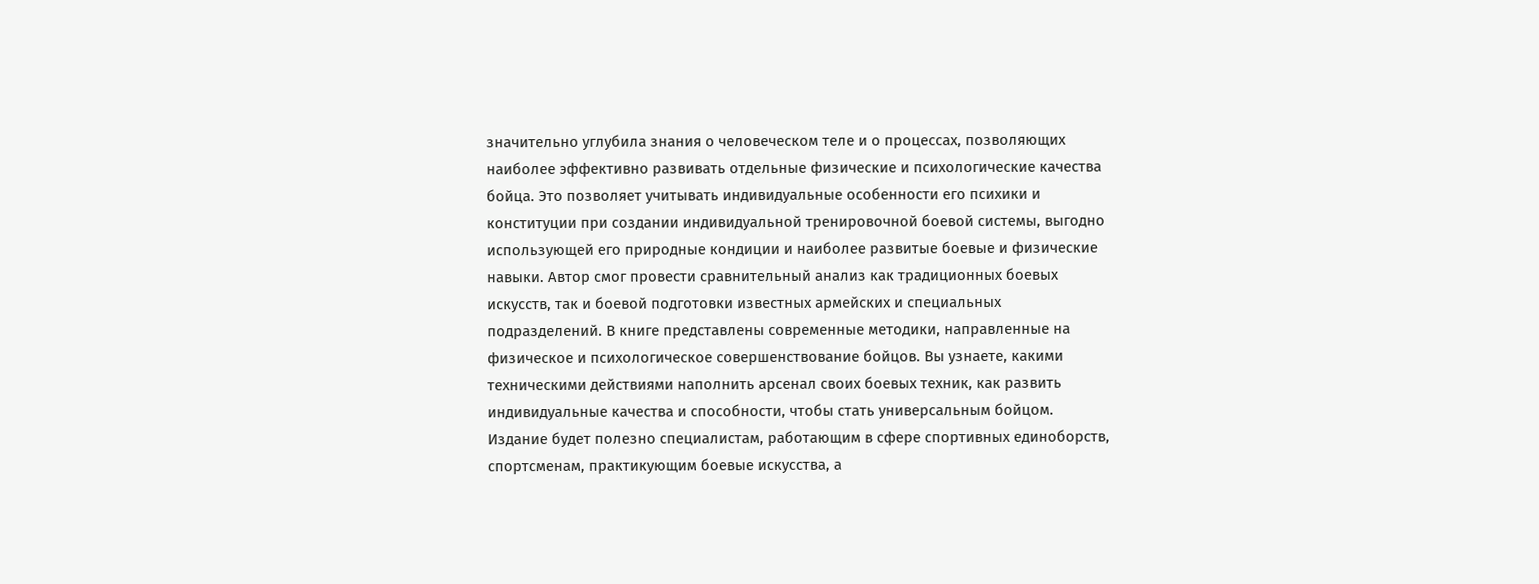значительно углубила знания о человеческом теле и о процессах, позволяющих наиболее эффективно развивать отдельные физические и психологические качества бойца. Это позволяет учитывать индивидуальные особенности его психики и конституции при создании индивидуальной тренировочной боевой системы, выгодно использующей его природные кондиции и наиболее развитые боевые и физические навыки. Автор смог провести сравнительный анализ как традиционных боевых искусств, так и боевой подготовки известных армейских и специальных подразделений. В книге представлены современные методики, направленные на физическое и психологическое совершенствование бойцов. Вы узнаете, какими техническими действиями наполнить арсенал своих боевых техник, как развить индивидуальные качества и способности, чтобы стать универсальным бойцом. Издание будет полезно специалистам, работающим в сфере спортивных единоборств, спортсменам, практикующим боевые искусства, а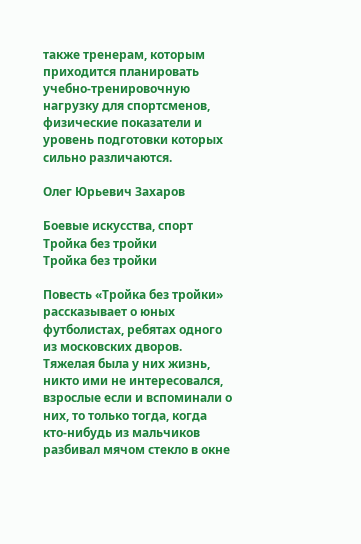также тренерам, которым приходится планировать учебно-тренировочную нагрузку для спортсменов, физические показатели и уровень подготовки которых сильно различаются.

Олег Юрьевич Захаров

Боевые искусства, спорт
Тройка без тройки
Тройка без тройки

Повесть «Тройка без тройки» рассказывает о юных футболистах, ребятах одного из московских дворов. Тяжелая была у них жизнь, никто ими не интересовался, взрослые если и вспоминали о них, то только тогда, когда кто-нибудь из мальчиков разбивал мячом стекло в окне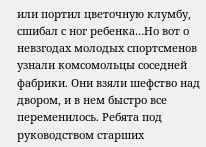или портил цветочную клумбу, сшибал с ног ребенка…Но вот о невзгодах молодых спортсменов узнали комсомольцы соседней фабрики. Они взяли шефство над двором, и в нем быстро все переменилось. Ребята под руководством старших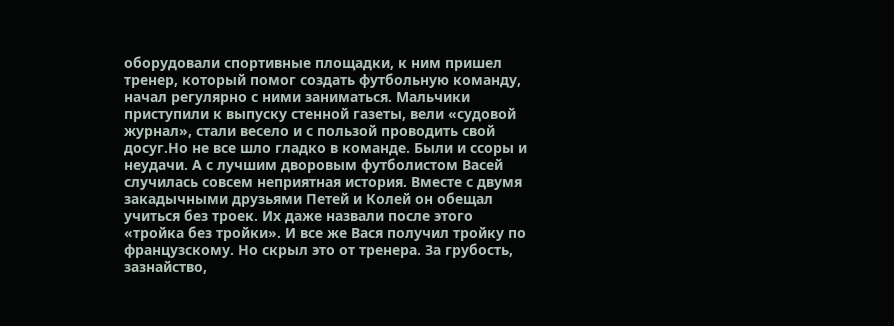оборудовали спортивные площадки, к ним пришел тренер, который помог создать футбольную команду, начал регулярно с ними заниматься. Мальчики приступили к выпуску стенной газеты, вели «судовой журнал», стали весело и с пользой проводить свой досуг.Но не все шло гладко в команде. Были и ссоры и неудачи. А с лучшим дворовым футболистом Васей случилась совсем неприятная история. Вместе с двумя закадычными друзьями Петей и Колей он обещал учиться без троек. Их даже назвали после этого «тройка без тройки». И все же Вася получил тройку по французскому. Но скрыл это от тренера. За грубость, зазнайство,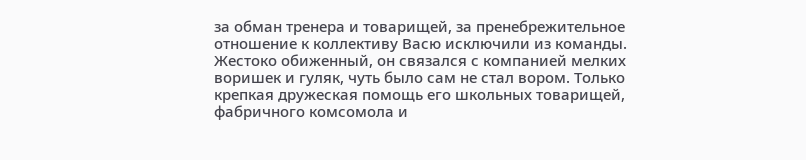за обман тренера и товарищей, за пренебрежительное отношение к коллективу Васю исключили из команды. Жестоко обиженный, он связался с компанией мелких воришек и гуляк, чуть было сам не стал вором. Только крепкая дружеская помощь его школьных товарищей, фабричного комсомола и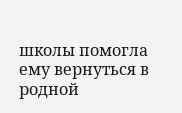школы помогла ему вернуться в родной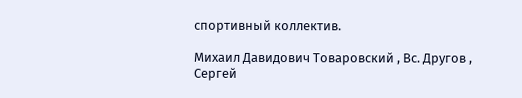спортивный коллектив.

Михаил Давидович Товаровский , Вс. Другов , Сергей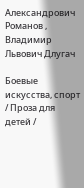Александрович Романов , Владимир Львович Длугач

Боевые искусства, спорт / Проза для детей /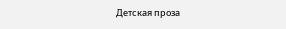Детская проза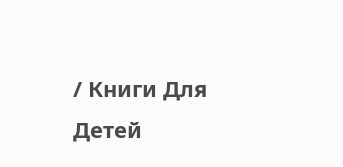/ Книги Для Детей